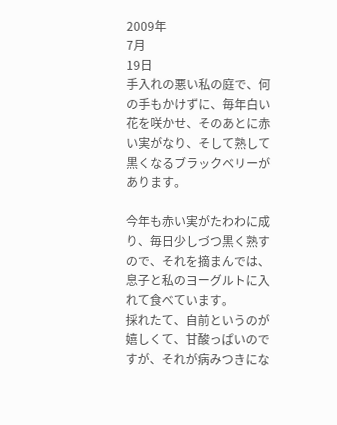2009年
7月
19日
手入れの悪い私の庭で、何の手もかけずに、毎年白い花を咲かせ、そのあとに赤い実がなり、そして熟して黒くなるブラックベリーがあります。

今年も赤い実がたわわに成り、毎日少しづつ黒く熟すので、それを摘まんでは、息子と私のヨーグルトに入れて食べています。
採れたて、自前というのが嬉しくて、甘酸っぱいのですが、それが病みつきにな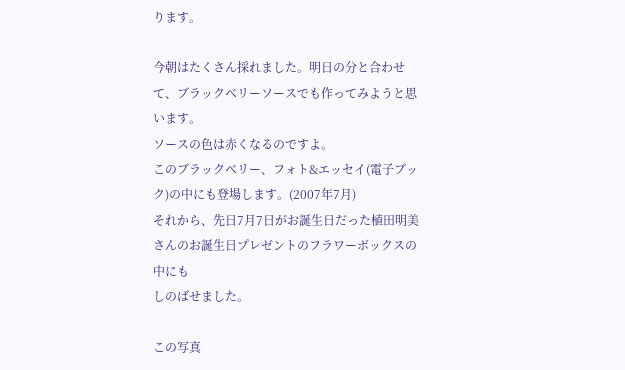ります。

今朝はたくさん採れました。明日の分と合わせて、ブラックベリーソースでも作ってみようと思います。
ソースの色は赤くなるのですよ。
このブラックベリー、フォト&エッセイ(電子ブック)の中にも登場します。(2007年7月)
それから、先日7月7日がお誕生日だった植田明美さんのお誕生日プレゼントのフラワーボックスの中にも
しのばせました。

この写真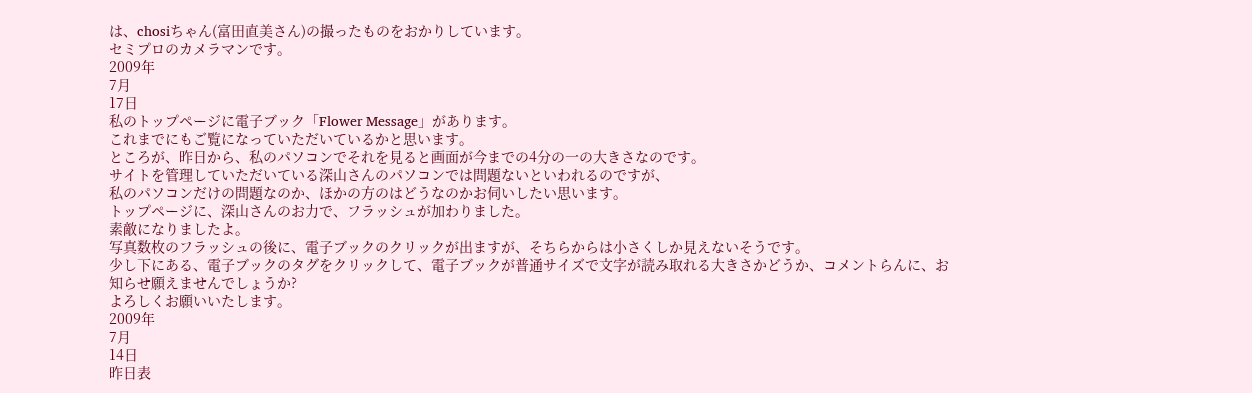は、chosiちゃん(富田直美さん)の撮ったものをおかりしています。
セミプロのカメラマンです。
2009年
7月
17日
私のトップページに電子ブック「Flower Message」があります。
これまでにもご覧になっていただいているかと思います。
ところが、昨日から、私のパソコンでそれを見ると画面が今までの4分の一の大きさなのです。
サイトを管理していただいている深山さんのパソコンでは問題ないといわれるのですが、
私のパソコンだけの問題なのか、ほかの方のはどうなのかお伺いしたい思います。
トップページに、深山さんのお力で、フラッシュが加わりました。
素敵になりましたよ。
写真数枚のフラッシュの後に、電子ブックのクリックが出ますが、そちらからは小さくしか見えないそうです。
少し下にある、電子ブックのタグをクリックして、電子ブックが普通サイズで文字が読み取れる大きさかどうか、コメントらんに、お知らせ願えませんでしょうか?
よろしくお願いいたします。
2009年
7月
14日
昨日表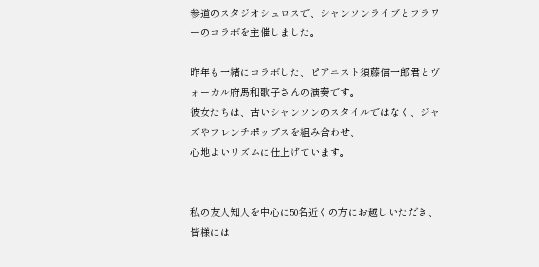参道のスタジオシュロスで、シャンソンライブとフラワーのコラボを主催しました。

昨年も一緒にコラボした、ピアニスト須藤信一郎君とヴォーカル府馬和歌子さんの演奏です。
彼女たちは、古いシャンソンのスタイルではなく、ジャズやフレンチポップスを組み合わせ、
心地よいリズムに仕上げています。


私の友人知人を中心に50名近くの方にお越しいただき、皆様には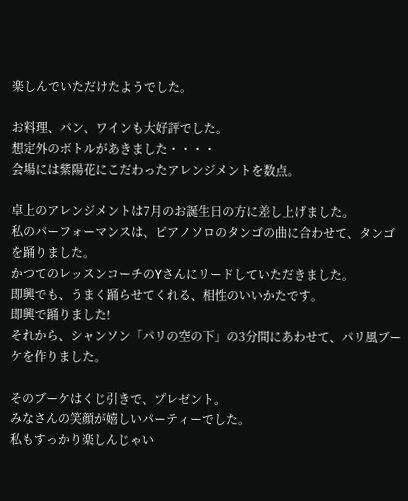楽しんでいただけたようでした。

お料理、パン、ワインも大好評でした。
想定外のボトルがあきました・・・・
会場には紫陽花にこだわったアレンジメントを数点。

卓上のアレンジメントは7月のお誕生日の方に差し上げました。
私のパーフォーマンスは、ピアノソロのタンゴの曲に合わせて、タンゴを踊りました。
かつてのレッスンコーチのYさんにリードしていただきました。
即興でも、うまく踊らせてくれる、相性のいいかたです。
即興で踊りました!
それから、シャンソン「パリの空の下」の3分間にあわせて、パリ風ブーケを作りました。

そのブーケはくじ引きで、プレゼント。
みなさんの笑顔が嬉しいパーティーでした。
私もすっかり楽しんじゃい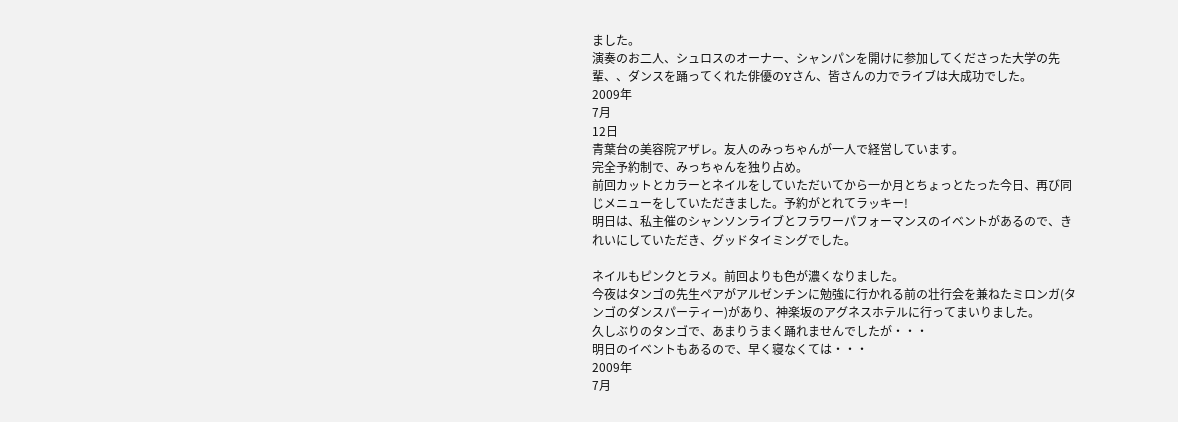ました。
演奏のお二人、シュロスのオーナー、シャンパンを開けに参加してくださった大学の先輩、、ダンスを踊ってくれた俳優のYさん、皆さんの力でライブは大成功でした。
2009年
7月
12日
青葉台の美容院アザレ。友人のみっちゃんが一人で経営しています。
完全予約制で、みっちゃんを独り占め。
前回カットとカラーとネイルをしていただいてから一か月とちょっとたった今日、再び同じメニューをしていただきました。予約がとれてラッキー!
明日は、私主催のシャンソンライブとフラワーパフォーマンスのイベントがあるので、きれいにしていただき、グッドタイミングでした。

ネイルもピンクとラメ。前回よりも色が濃くなりました。
今夜はタンゴの先生ペアがアルゼンチンに勉強に行かれる前の壮行会を兼ねたミロンガ(タンゴのダンスパーティー)があり、神楽坂のアグネスホテルに行ってまいりました。
久しぶりのタンゴで、あまりうまく踊れませんでしたが・・・
明日のイベントもあるので、早く寝なくては・・・
2009年
7月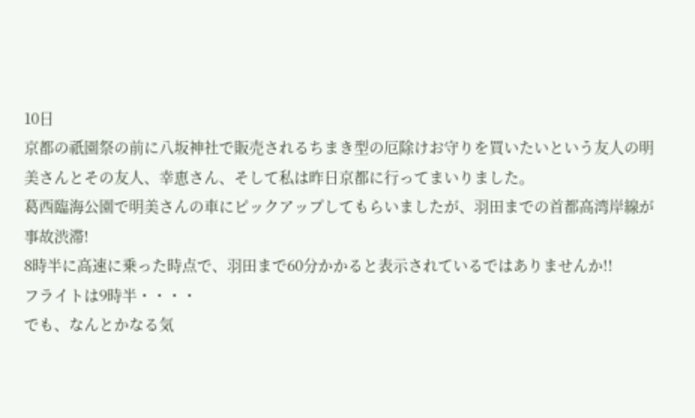10日
京都の祇園祭の前に八坂神社で販売されるちまき型の厄除けお守りを買いたいという友人の明美さんとその友人、幸恵さん、そして私は昨日京都に行ってまいりました。
葛西臨海公園で明美さんの車にピックアップしてもらいましたが、羽田までの首都高湾岸線が事故渋滞!
8時半に高速に乗った時点で、羽田まで60分かかると表示されているではありませんか!!
フライトは9時半・・・・
でも、なんとかなる気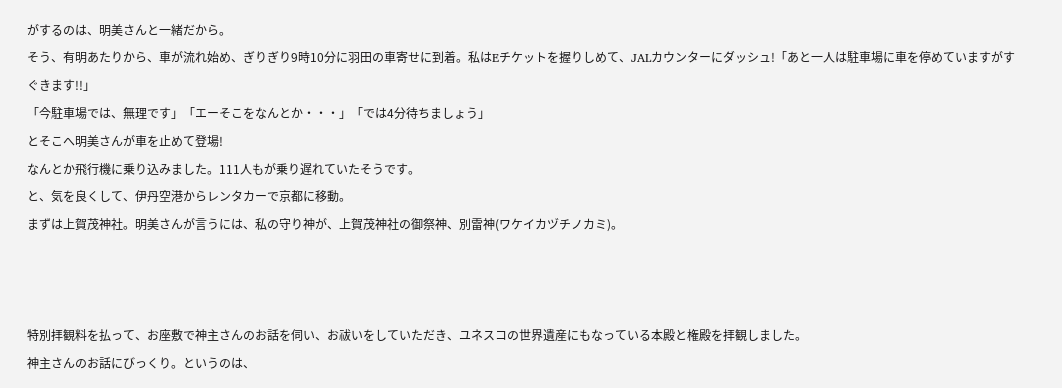がするのは、明美さんと一緒だから。
そう、有明あたりから、車が流れ始め、ぎりぎり9時10分に羽田の車寄せに到着。私はEチケットを握りしめて、JALカウンターにダッシュ!「あと一人は駐車場に車を停めていますがすぐきます!!」
「今駐車場では、無理です」「エーそこをなんとか・・・」「では4分待ちましょう」
とそこへ明美さんが車を止めて登場!
なんとか飛行機に乗り込みました。111人もが乗り遅れていたそうです。
と、気を良くして、伊丹空港からレンタカーで京都に移動。
まずは上賀茂神社。明美さんが言うには、私の守り神が、上賀茂神社の御祭神、別雷神(ワケイカヅチノカミ)。



特別拝観料を払って、お座敷で神主さんのお話を伺い、お祓いをしていただき、ユネスコの世界遺産にもなっている本殿と権殿を拝観しました。
神主さんのお話にびっくり。というのは、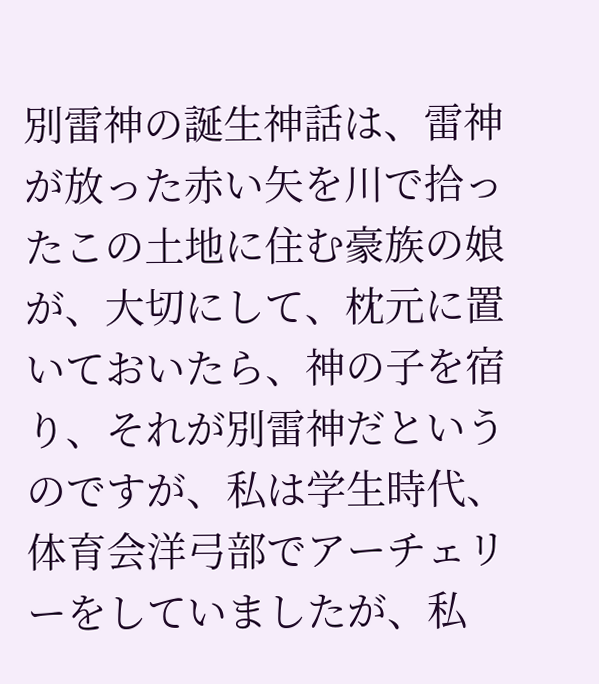別雷神の誕生神話は、雷神が放った赤い矢を川で拾ったこの土地に住む豪族の娘が、大切にして、枕元に置いておいたら、神の子を宿り、それが別雷神だというのですが、私は学生時代、体育会洋弓部でアーチェリーをしていましたが、私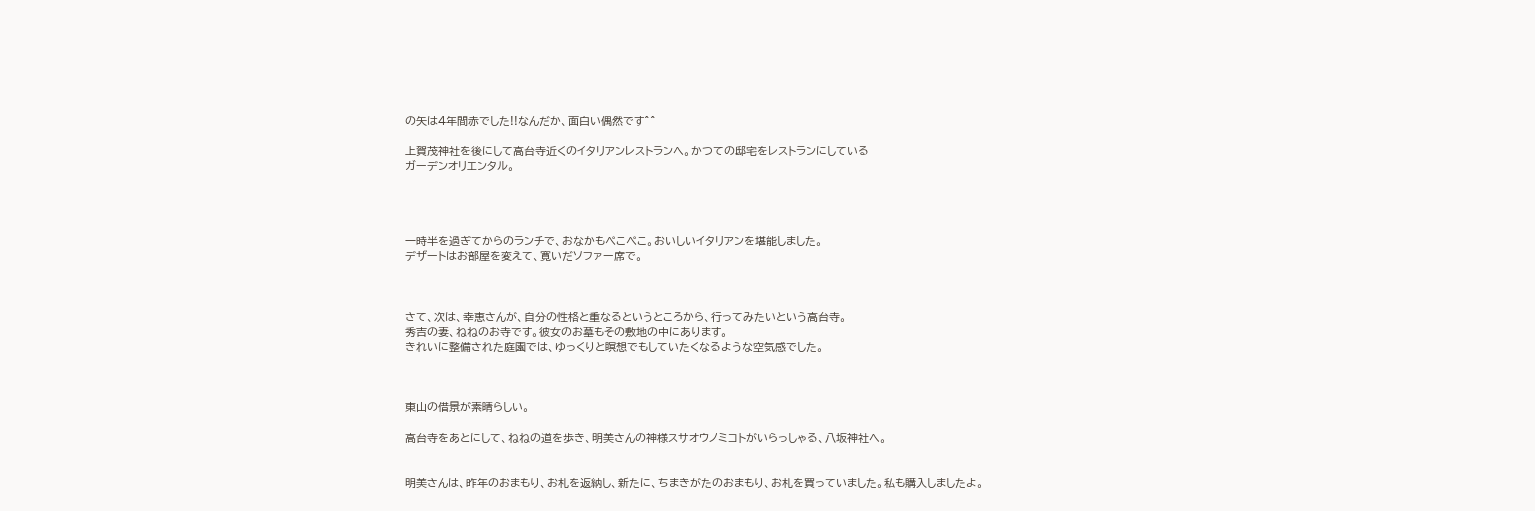の矢は4年間赤でした!!なんだか、面白い偶然です^^

上賀茂神社を後にして高台寺近くのイタリアンレストランへ。かつての邸宅をレストランにしている
ガーデンオリエンタル。




一時半を過ぎてからのランチで、おなかもぺこぺこ。おいしいイタリアンを堪能しました。
デザートはお部屋を変えて、寛いだソファー席で。



さて、次は、幸恵さんが、自分の性格と重なるというところから、行ってみたいという高台寺。
秀吉の妻、ねねのお寺です。彼女のお墓もその敷地の中にあります。
きれいに整備された庭園では、ゆっくりと瞑想でもしていたくなるような空気感でした。



東山の借景が素晴らしい。

高台寺をあとにして、ねねの道を歩き、明美さんの神様スサオウノミコトがいらっしゃる、八坂神社へ。


明美さんは、昨年のおまもり、お札を返納し、新たに、ちまきがたのおまもり、お札を買っていました。私も購入しましたよ。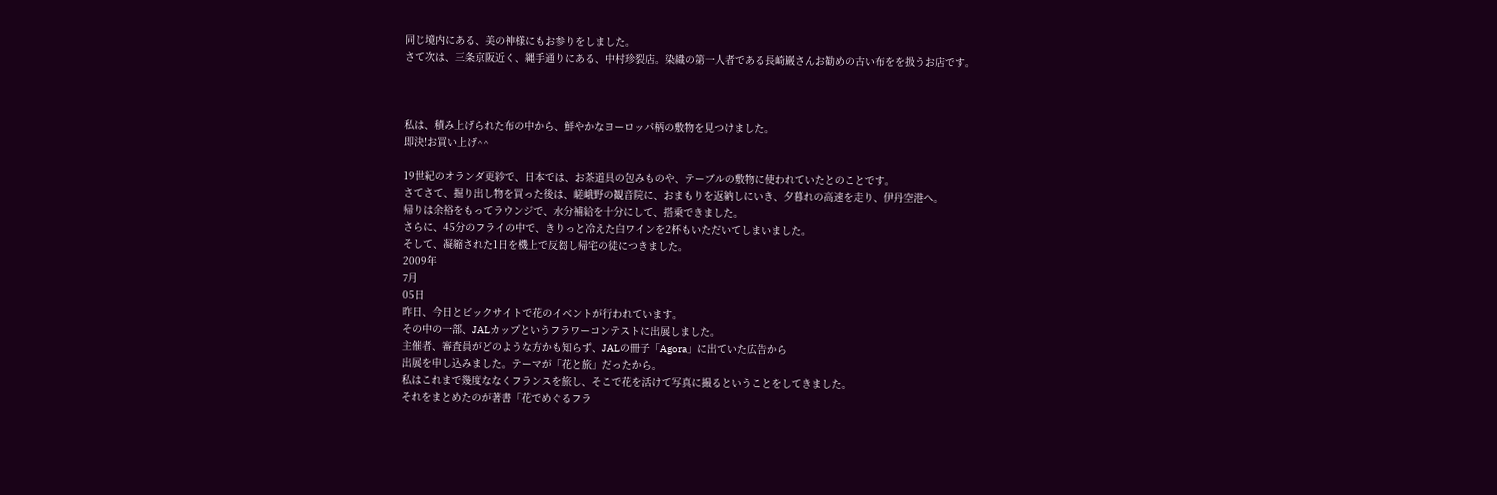同じ境内にある、美の神様にもお参りをしました。
さて次は、三条京阪近く、縄手通りにある、中村珍裂店。染織の第一人者である長崎巌さんお勧めの古い布をを扱うお店です。



私は、積み上げられた布の中から、鮮やかなヨーロッパ柄の敷物を見つけました。
即決!お買い上げ^^

19世紀のオランダ更紗で、日本では、お茶道具の包みものや、テーブルの敷物に使われていたとのことです。
さてさて、掘り出し物を買った後は、嵯峨野の観音院に、おまもりを返納しにいき、夕暮れの高速を走り、伊丹空港へ。
帰りは余裕をもってラウンジで、水分補給を十分にして、搭乗できました。
さらに、45分のフライの中で、きりっと冷えた白ワインを2杯もいただいてしまいました。
そして、凝縮された1日を機上で反芻し帰宅の徒につきました。
2009年
7月
05日
昨日、今日とビックサイトで花のイベントが行われています。
その中の一部、JALカップというフラワーコンテストに出展しました。
主催者、審査員がどのような方かも知らず、JALの冊子「Agora」に出ていた広告から
出展を申し込みました。テーマが「花と旅」だったから。
私はこれまで幾度ななくフランスを旅し、そこで花を活けて写真に撮るということをしてきました。
それをまとめたのが著書「花でめぐるフラ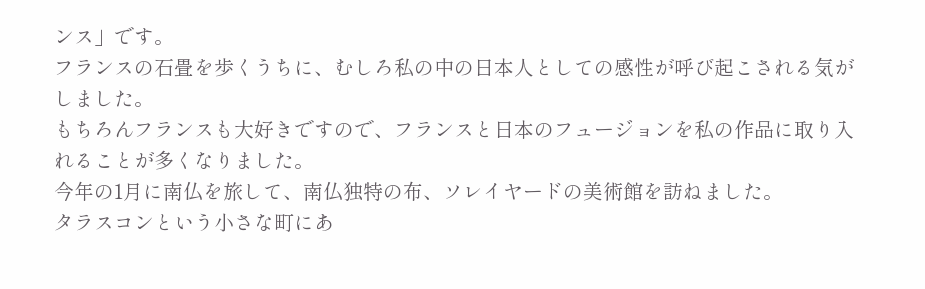ンス」です。
フランスの石畳を歩くうちに、むしろ私の中の日本人としての感性が呼び起こされる気がしました。
もちろんフランスも大好きですので、フランスと日本のフュージョンを私の作品に取り入れることが多くなりました。
今年の1月に南仏を旅して、南仏独特の布、ソレイヤードの美術館を訪ねました。
タラスコンという小さな町にあ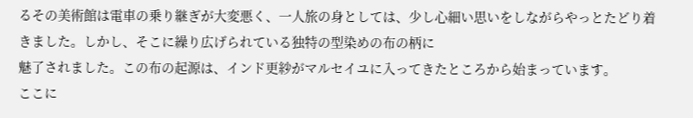るその美術館は電車の乗り継ぎが大変悪く、一人旅の身としては、少し心細い思いをしながらやっとたどり着きました。しかし、そこに繰り広げられている独特の型染めの布の柄に
魅了されました。この布の起源は、インド更紗がマルセイユに入ってきたところから始まっています。
ここに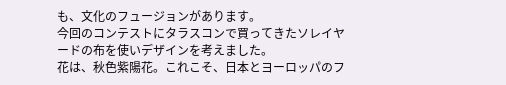も、文化のフュージョンがあります。
今回のコンテストにタラスコンで買ってきたソレイヤードの布を使いデザインを考えました。
花は、秋色紫陽花。これこそ、日本とヨーロッパのフ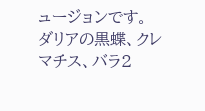ュージョンです。
ダリアの黒蝶、クレマチス、バラ2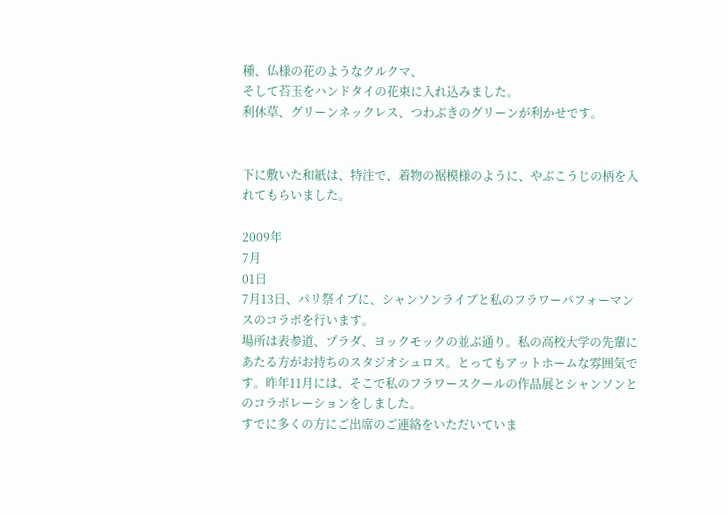種、仏様の花のようなクルクマ、
そして苔玉をハンドタイの花束に入れ込みました。
利休草、グリーンネックレス、つわぶきのグリーンが利かせです。


下に敷いた和紙は、特注で、着物の裾模様のように、やぶこうじの柄を入れてもらいました。

2009年
7月
01日
7月13日、パリ祭イブに、シャンソンライブと私のフラワーパフォーマンスのコラボを行います。
場所は表参道、プラダ、ヨックモックの並ぶ通り。私の高校大学の先輩にあたる方がお持ちのスタジオシュロス。とってもアットホームな雰囲気です。昨年11月には、そこで私のフラワースクールの作品展とシャンソンとのコラボレーションをしました。
すでに多くの方にご出席のご連絡をいただいていま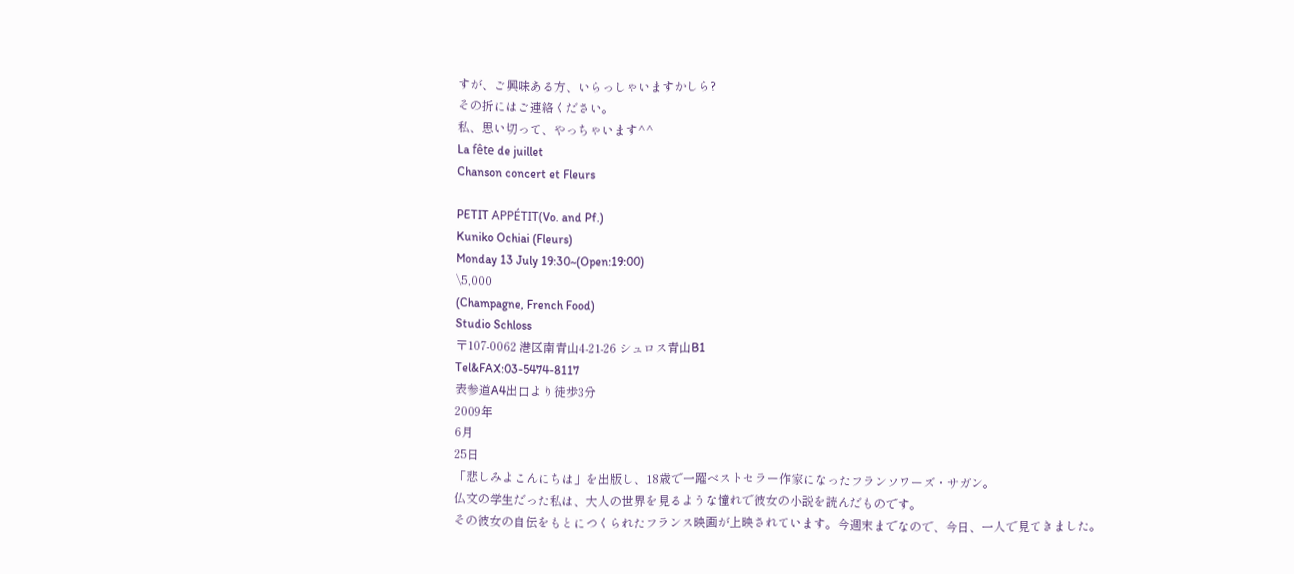すが、ご興味ある方、いらっしゃいますかしら?
その折にはご連絡ください。
私、思い切って、やっちゃいます^^
La fête de juillet
Chanson concert et Fleurs

PETIT APPÉTIT(Vo. and Pf.)
Kuniko Ochiai (Fleurs)
Monday 13 July 19:30~(Open:19:00)
\5,000
(Champagne, French Food)
Studio Schloss
〒107-0062 港区南青山4-21-26 シュロス青山B1
Tel&FAX:03-5474-8117
表参道A4出口より徒歩3分
2009年
6月
25日
「悲しみよこんにちは」を出版し、18歳で一躍ベストセラー作家になったフランソワーズ・サガン。
仏文の学生だった私は、大人の世界を見るような憧れで彼女の小説を読んだものです。
その彼女の自伝をもとにつくられたフランス映画が上映されています。今週末までなので、今日、一人で見てきました。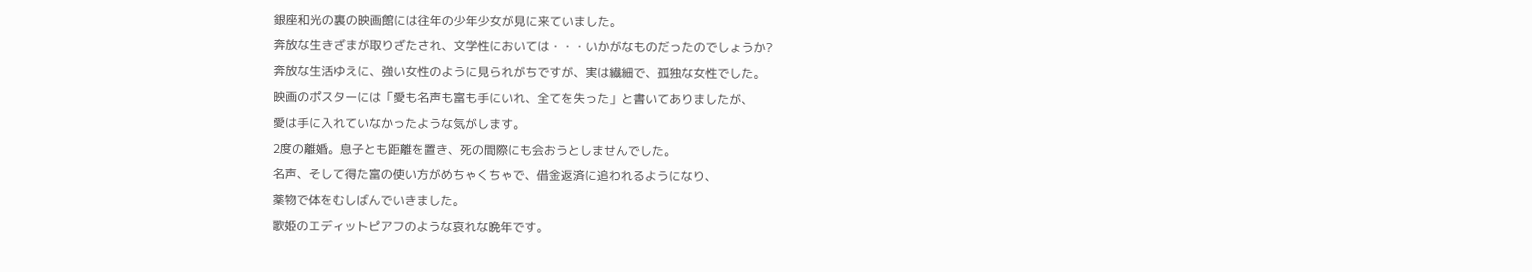銀座和光の裏の映画館には往年の少年少女が見に来ていました。
奔放な生きざまが取りざたされ、文学性においては・・・いかがなものだったのでしょうか?
奔放な生活ゆえに、強い女性のように見られがちですが、実は繊細で、孤独な女性でした。
映画のポスターには「愛も名声も富も手にいれ、全てを失った」と書いてありましたが、
愛は手に入れていなかったような気がします。
2度の離婚。息子とも距離を置き、死の間際にも会おうとしませんでした。
名声、そして得た富の使い方がめちゃくちゃで、借金返済に追われるようになり、
薬物で体をむしばんでいきました。
歌姫のエディットピアフのような哀れな晩年です。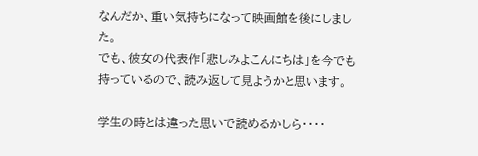なんだか、重い気持ちになって映画館を後にしました。
でも、彼女の代表作「悲しみよこんにちは」を今でも持っているので、読み返して見ようかと思います。

学生の時とは違った思いで読めるかしら・・・・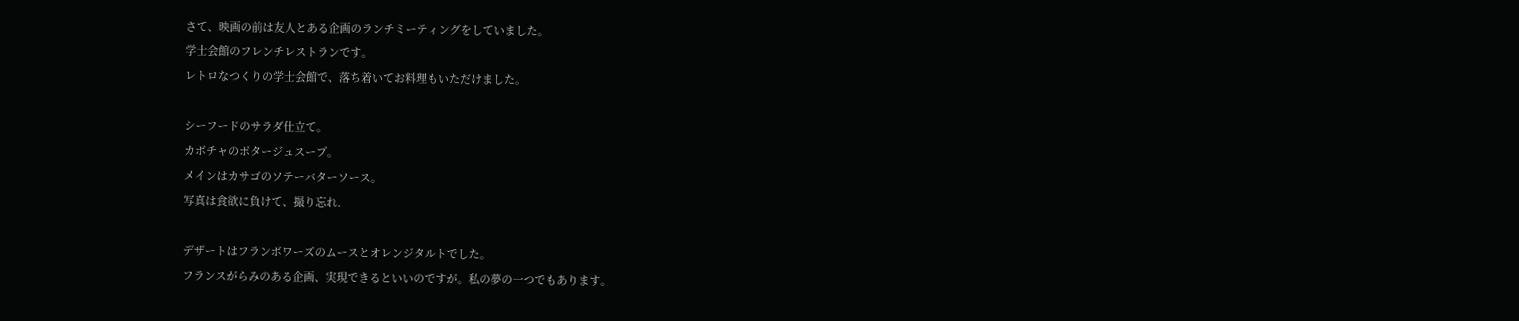さて、映画の前は友人とある企画のランチミーティングをしていました。
学士会館のフレンチレストランです。
レトロなつくりの学士会館で、落ち着いてお料理もいただけました。

シーフードのサラダ仕立て。
カボチャのポタージュスープ。
メインはカサゴのソテーバターソース。
写真は食欲に負けて、撮り忘れ.

デザートはフランボワーズのムースとオレンジタルトでした。
フランスがらみのある企画、実現できるといいのですが。私の夢の一つでもあります。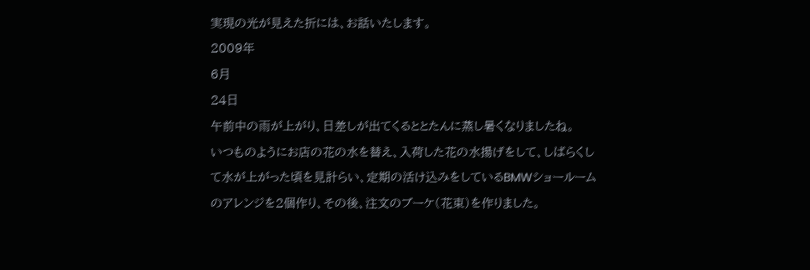実現の光が見えた折には、お話いたします。
2009年
6月
24日
午前中の雨が上がり、日差しが出てくるととたんに蒸し暑くなりましたね。
いつものようにお店の花の水を替え、入荷した花の水揚げをして、しばらくして水が上がった頃を見計らい、定期の活け込みをしているBMWショールームのアレンジを2個作り、その後、注文のブーケ(花束)を作りました。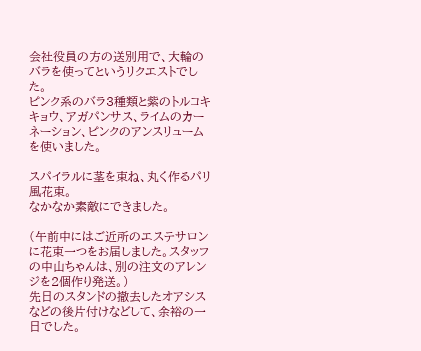会社役員の方の送別用で、大輪のバラを使ってというリクエストでした。
ピンク系のバラ3種類と紫のトルコキキョウ、アガパンサス、ライムのカーネーション、ピンクのアンスリュームを使いました。

スパイラルに茎を束ね、丸く作るパリ風花束。
なかなか素敵にできました。

(午前中にはご近所のエステサロンに花束一つをお届しました。スタッフの中山ちゃんは、別の注文のアレンジを2個作り発送。)
先日のスタンドの撤去したオアシスなどの後片付けなどして、余裕の一日でした。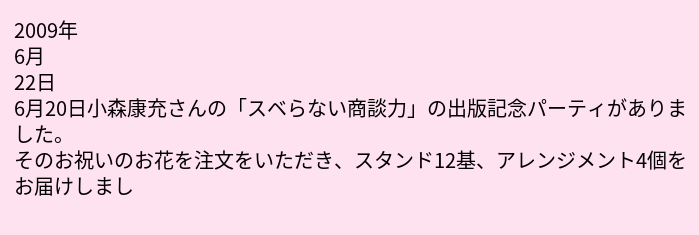2009年
6月
22日
6月20日小森康充さんの「スベらない商談力」の出版記念パーティがありました。
そのお祝いのお花を注文をいただき、スタンド12基、アレンジメント4個をお届けしまし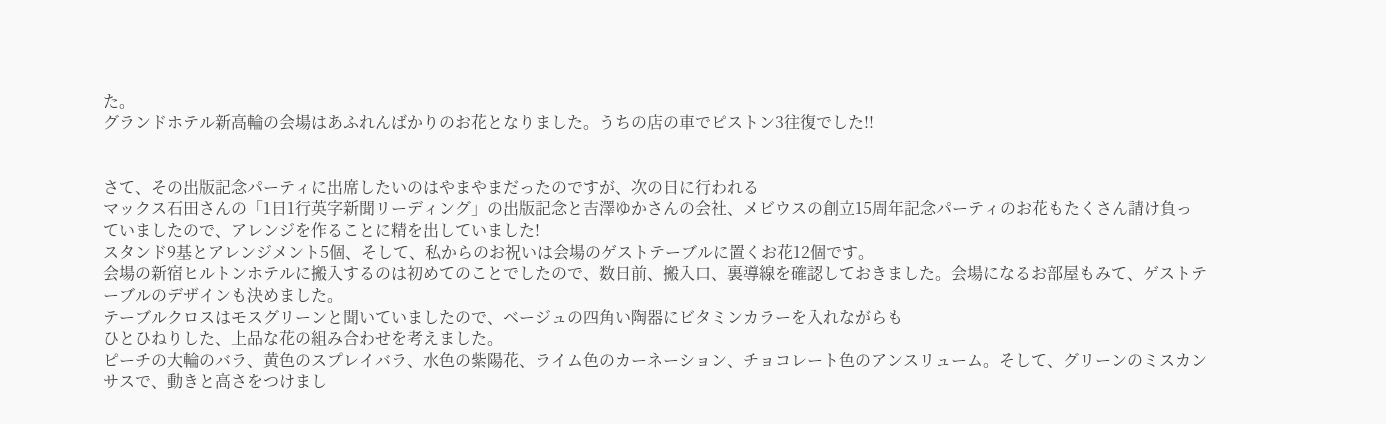た。
グランドホテル新高輪の会場はあふれんばかりのお花となりました。うちの店の車でピストン3往復でした!!


さて、その出版記念パーティに出席したいのはやまやまだったのですが、次の日に行われる
マックス石田さんの「1日1行英字新聞リーディング」の出版記念と吉澤ゆかさんの会社、メビウスの創立15周年記念パーティのお花もたくさん請け負っていましたので、アレンジを作ることに精を出していました!
スタンド9基とアレンジメント5個、そして、私からのお祝いは会場のゲストテーブルに置くお花12個です。
会場の新宿ヒルトンホテルに搬入するのは初めてのことでしたので、数日前、搬入口、裏導線を確認しておきました。会場になるお部屋もみて、ゲストテーブルのデザインも決めました。
テーブルクロスはモスグリーンと聞いていましたので、ベージュの四角い陶器にビタミンカラーを入れながらも
ひとひねりした、上品な花の組み合わせを考えました。
ピーチの大輪のバラ、黄色のスプレイバラ、水色の紫陽花、ライム色のカーネーション、チョコレート色のアンスリューム。そして、グリーンのミスカンサスで、動きと高さをつけまし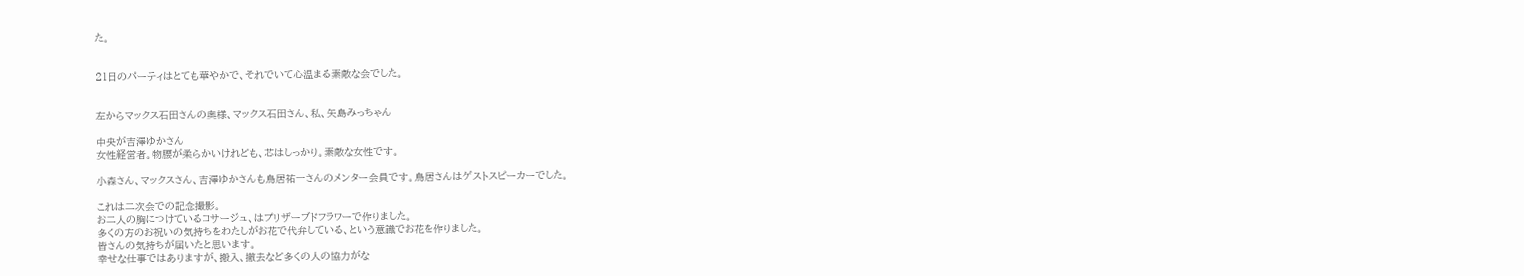た。


21日のパーティはとても華やかで、それでいて心温まる素敵な会でした。


左からマックス石田さんの奥様、マックス石田さん、私、矢島みっちゃん

中央が吉澤ゆかさん
女性経営者。物腰が柔らかいけれども、芯はしっかり。素敵な女性です。

小森さん、マックスさん、吉澤ゆかさんも鳥居祐一さんのメンター会員です。鳥居さんはゲストスピーカーでした。

これは二次会での記念撮影。
お二人の胸につけているコサージュ、はプリザーブドフラワーで作りました。
多くの方のお祝いの気持ちをわたしがお花で代弁している、という意識でお花を作りました。
皆さんの気持ちが届いたと思います。
幸せな仕事ではありますが、搬入、撤去など多くの人の協力がな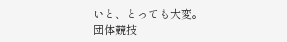いと、とっても大変。
団体競技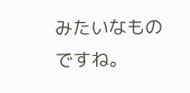みたいなものですね。